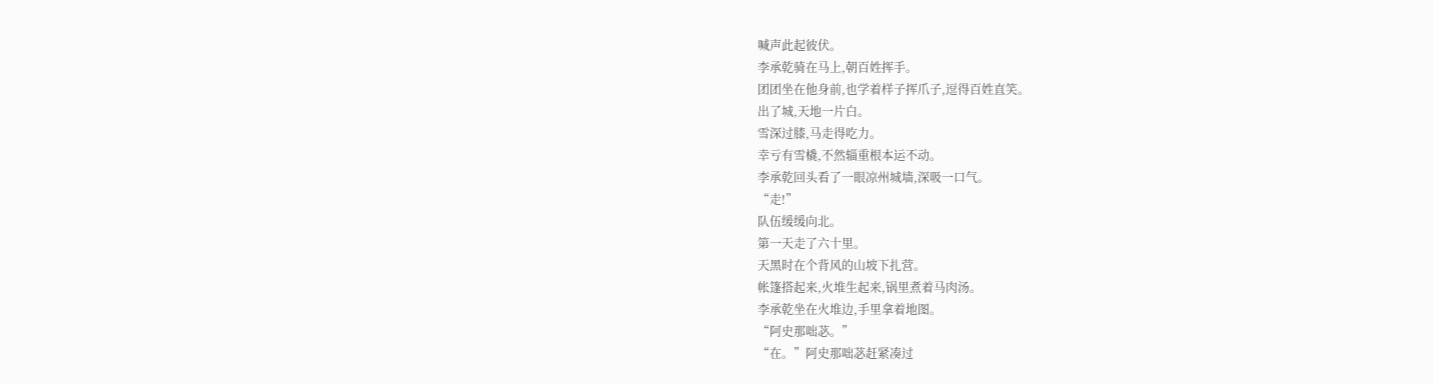喊声此起彼伏。
李承乾骑在马上,朝百姓挥手。
团团坐在他身前,也学着样子挥爪子,逗得百姓直笑。
出了城,天地一片白。
雪深过膝,马走得吃力。
幸亏有雪橇,不然辎重根本运不动。
李承乾回头看了一眼凉州城墙,深吸一口气。
“走!”
队伍缓缓向北。
第一天走了六十里。
天黑时在个背风的山坡下扎营。
帐篷搭起来,火堆生起来,锅里煮着马肉汤。
李承乾坐在火堆边,手里拿着地图。
“阿史那咄苾。”
“在。”阿史那咄苾赶紧凑过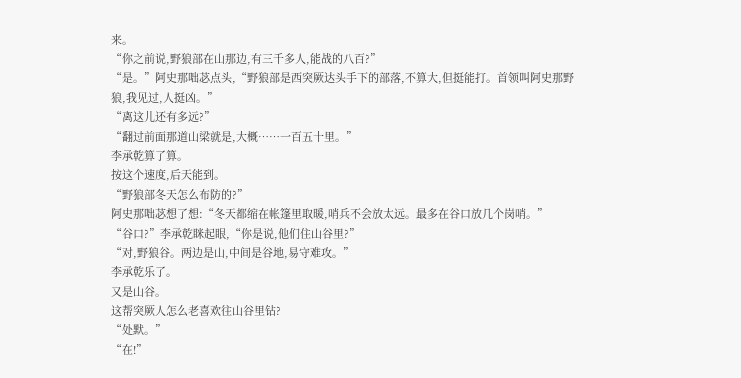来。
“你之前说,野狼部在山那边,有三千多人,能战的八百?”
“是。”阿史那咄苾点头,“野狼部是西突厥达头手下的部落,不算大,但挺能打。首领叫阿史那野狼,我见过,人挺凶。”
“离这儿还有多远?”
“翻过前面那道山梁就是,大概……一百五十里。”
李承乾算了算。
按这个速度,后天能到。
“野狼部冬天怎么布防的?”
阿史那咄苾想了想:“冬天都缩在帐篷里取暖,哨兵不会放太远。最多在谷口放几个岗哨。”
“谷口?”李承乾眯起眼,“你是说,他们住山谷里?”
“对,野狼谷。两边是山,中间是谷地,易守难攻。”
李承乾乐了。
又是山谷。
这帮突厥人怎么老喜欢往山谷里钻?
“处默。”
“在!”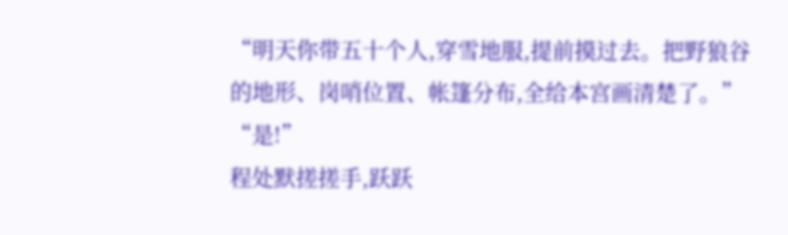“明天你带五十个人,穿雪地服,提前摸过去。把野狼谷的地形、岗哨位置、帐篷分布,全给本宫画清楚了。”
“是!”
程处默搓搓手,跃跃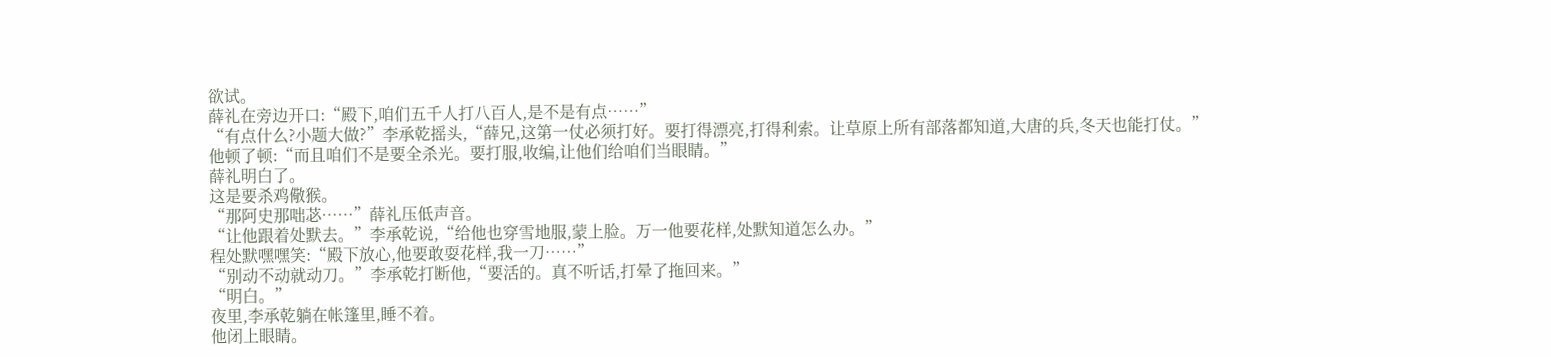欲试。
薛礼在旁边开口:“殿下,咱们五千人打八百人,是不是有点……”
“有点什么?小题大做?”李承乾摇头,“薛兄,这第一仗必须打好。要打得漂亮,打得利索。让草原上所有部落都知道,大唐的兵,冬天也能打仗。”
他顿了顿:“而且咱们不是要全杀光。要打服,收编,让他们给咱们当眼睛。”
薛礼明白了。
这是要杀鸡儆猴。
“那阿史那咄苾……”薛礼压低声音。
“让他跟着处默去。”李承乾说,“给他也穿雪地服,蒙上脸。万一他要花样,处默知道怎么办。”
程处默嘿嘿笑:“殿下放心,他要敢耍花样,我一刀……”
“别动不动就动刀。”李承乾打断他,“要活的。真不听话,打晕了拖回来。”
“明白。”
夜里,李承乾躺在帐篷里,睡不着。
他闭上眼睛。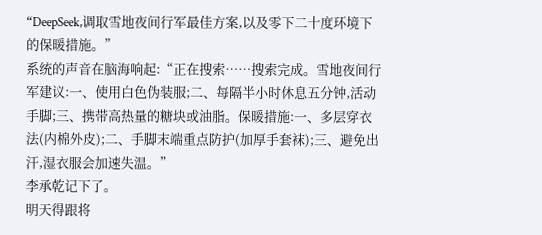“DeepSeek,调取雪地夜间行军最佳方案,以及零下二十度环境下的保暖措施。”
系统的声音在脑海响起:“正在搜索……搜索完成。雪地夜间行军建议:一、使用白色伪装服;二、每隔半小时休息五分钟,活动手脚;三、携带高热量的糖块或油脂。保暖措施:一、多层穿衣法(内棉外皮);二、手脚末端重点防护(加厚手套袜);三、避免出汗,湿衣服会加速失温。”
李承乾记下了。
明天得跟将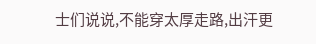士们说说,不能穿太厚走路,出汗更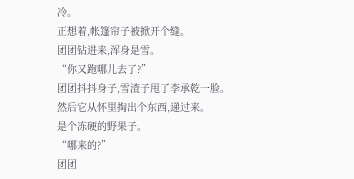冷。
正想着,帐篷帘子被掀开个缝。
团团钻进来,浑身是雪。
“你又跑哪儿去了?”
团团抖抖身子,雪渣子甩了李承乾一脸。
然后它从怀里掏出个东西,递过来。
是个冻硬的野果子。
“哪来的?”
团团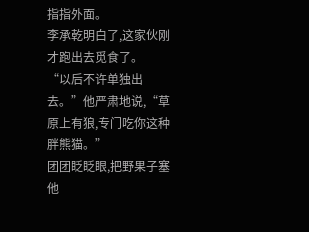指指外面。
李承乾明白了,这家伙刚才跑出去觅食了。
“以后不许单独出去。”他严肃地说,“草原上有狼,专门吃你这种胖熊猫。”
团团眨眨眼,把野果子塞他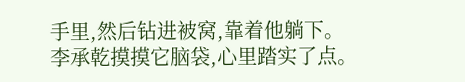手里,然后钻进被窝,靠着他躺下。
李承乾摸摸它脑袋,心里踏实了点。